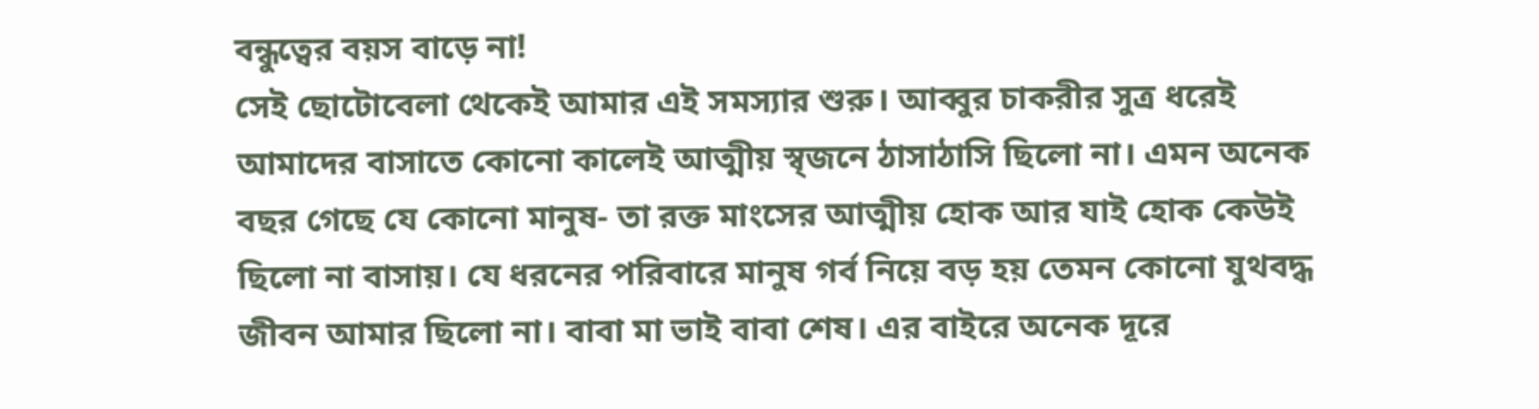বন্ধুত্বের বয়স বাড়ে না!
সেই ছোটোবেলা থেকেই আমার এই সমস্যার শুরু। আব্বুর চাকরীর সুত্র ধরেই আমাদের বাসাতে কোনো কালেই আত্মীয় স্ব্জনে ঠাসাঠাসি ছিলো না। এমন অনেক বছর গেছে যে কোনো মানুষ- তা রক্ত মাংসের আত্মীয় হোক আর যাই হোক কেউই ছিলো না বাসায়। যে ধরনের পরিবারে মানুষ গর্ব নিয়ে বড় হয় তেমন কোনো যুথবদ্ধ জীবন আমার ছিলো না। বাবা মা ভাই বাবা শেষ। এর বাইরে অনেক দূরে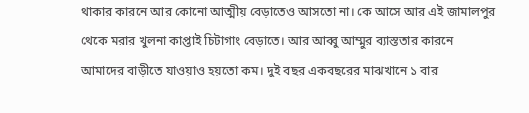থাকার কারনে আর কোনো আত্মীয় বেড়াতেও আসতো না। কে আসে আর এই জামালপুর থেকে মরার খুলনা কাপ্তাই চিটাগাং বেড়াতে। আর আব্বু আম্মুর ব্যাস্ততার কারনে আমাদের বাড়ীতে যাওয়াও হয়তো কম। দুই বছর একবছরের মাঝখানে ১ বার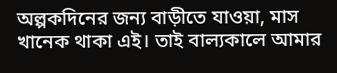অল্পকদিনের জন্য বাড়ীতে যাওয়া, মাস খানেক থাকা এই। তাই বাল্যকালে আমার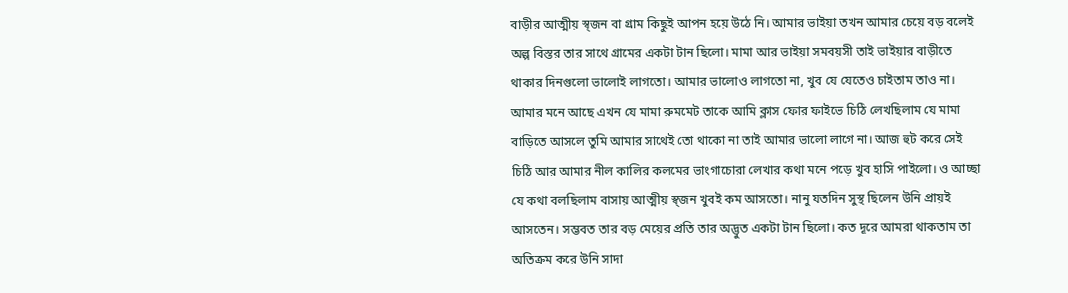বাড়ীর আত্মীয় স্ব্জন বা গ্রাম কিছুই আপন হয়ে উঠে নি। আমার ভাইয়া তখন আমার চেয়ে বড় বলেই অল্প বিস্তর তার সাথে গ্রামের একটা টান ছিলো। মামা আর ভাইয়া সমবয়সী তাই ভাইয়ার বাড়ীতে থাকার দিনগুলো ভালোই লাগতো। আমার ভালোও লাগতো না, খুব যে যেতেও চাইতাম তাও না। আমার মনে আছে এখন যে মামা রুমমেট তাকে আমি ক্লাস ফোর ফাইভে চিঠি লেখছিলাম যে মামা বাড়িতে আসলে তুমি আমার সাথেই তো থাকো না তাই আমার ভালো লাগে না। আজ হুট করে সেই চিঠি আর আমার নীল কালির কলমের ভাংগাচোরা লেখার কথা মনে পড়ে খুব হাসি পাইলো। ও আচ্ছা যে কথা বলছিলাম বাসায় আত্মীয় স্ব্জন খুবই কম আসতো। নানু যতদিন সুস্থ ছিলেন উনি প্রায়ই আসতেন। সম্ভবত তার বড় মেয়ের প্রতি তার অদ্ভুত একটা টান ছিলো। কত দূরে আমরা থাকতাম তা অতিক্রম করে উনি সাদা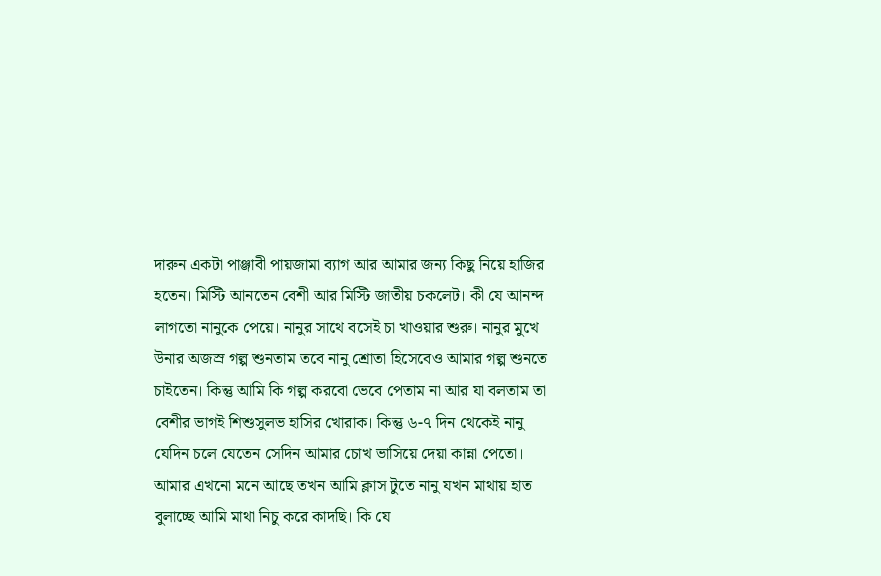দারুন একটা পাঞ্জাবী পায়জামা ব্যাগ আর আমার জন্য কিছু নিয়ে হাজির হতেন। মিস্টি আনতেন বেশী আর মিস্টি জাতীয় চকলেট। কী যে আনন্দ লাগতো নানুকে পেয়ে। নানুর সাথে বসেই চা খাওয়ার শুরু। নানুর মুখে উনার অজস্র গল্প শুনতাম তবে নানু শ্রোতা হিসেবেও আমার গল্প শুনতে চাইতেন। কিন্তু আমি কি গল্প করবো ভেবে পেতাম না আর যা বলতাম তা বেশীর ভাগই শিশুসুলভ হাসির খোরাক। কিন্তু ৬-৭ দিন থেকেই নানু যেদিন চলে যেতেন সেদিন আমার চোখ ভাসিয়ে দেয়া কান্না পেতো। আমার এখনো মনে আছে তখন আমি ক্লাস টুতে নানু যখন মাথায় হাত বুলাচ্ছে আমি মাথা নিচু করে কাদছি। কি যে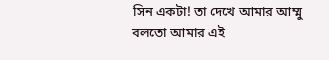সিন একটা! তা দেখে আমার আম্মু বলতো আমার এই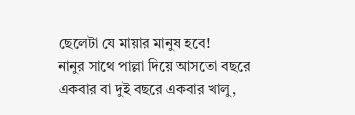ছেলেটা যে মায়ার মানুষ হবে!
নানুর সাথে পাল্লা দিয়ে আসতো বছরে একবার বা দুই বছরে একবার খালু,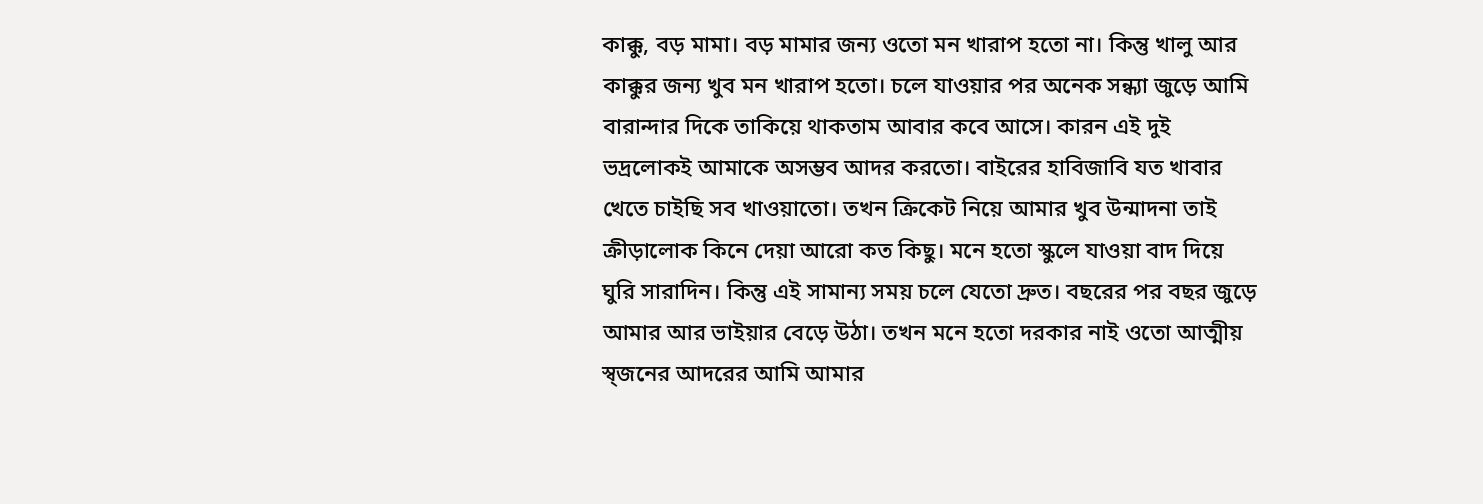কাক্কু, বড় মামা। বড় মামার জন্য ওতো মন খারাপ হতো না। কিন্তু খালু আর কাক্কুর জন্য খুব মন খারাপ হতো। চলে যাওয়ার পর অনেক সন্ধ্যা জুড়ে আমি বারান্দার দিকে তাকিয়ে থাকতাম আবার কবে আসে। কারন এই দুই ভদ্রলোকই আমাকে অসম্ভব আদর করতো। বাইরের হাবিজাবি যত খাবার খেতে চাইছি সব খাওয়াতো। তখন ক্রিকেট নিয়ে আমার খুব উন্মাদনা তাই ক্রীড়ালোক কিনে দেয়া আরো কত কিছু। মনে হতো স্কুলে যাওয়া বাদ দিয়ে ঘুরি সারাদিন। কিন্তু এই সামান্য সময় চলে যেতো দ্রুত। বছরের পর বছর জুড়ে আমার আর ভাইয়ার বেড়ে উঠা। তখন মনে হতো দরকার নাই ওতো আত্মীয় স্ব্জনের আদরের আমি আমার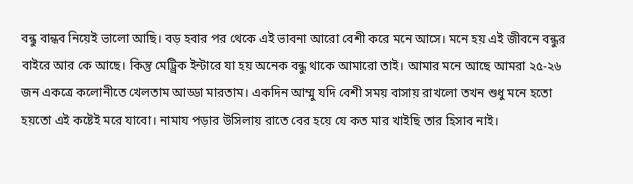বন্ধু বান্ধব নিয়েই ভালো আছি। বড় হবার পর থেকে এই ভাবনা আরো বেশী করে মনে আসে। মনে হয় এই জীবনে বন্ধুর বাইরে আর কে আছে। কিন্তু মেট্ট্রিক ইন্টারে যা হয় অনেক বন্ধু থাকে আমারো তাই। আমার মনে আছে আমরা ২৫-২৬ জন একত্রে কলোনীতে খেলতাম আড্ডা মারতাম। একদিন আম্মু যদি বেশী সময় বাসায় রাখলো তখন শুধু মনে হতো হয়তো এই কষ্টেই মরে যাবো। নামায পড়ার উসিলায় রাতে বের হয়ে যে কত মার খাইছি তার হিসাব নাই।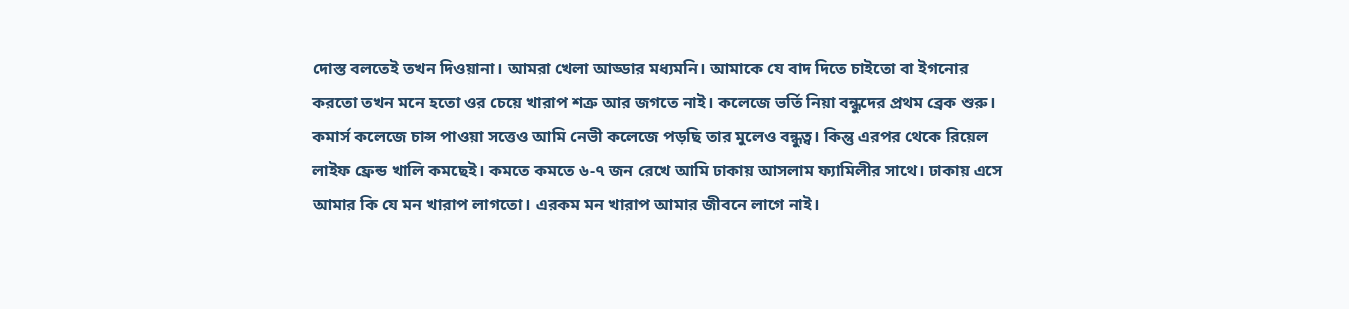দোস্ত বলতেই তখন দিওয়ানা। আমরা খেলা আড্ডার মধ্যমনি। আমাকে যে বাদ দিতে চাইতো বা ইগনোর করতো তখন মনে হতো ওর চেয়ে খারাপ শত্রু আর জগতে নাই। কলেজে ভর্তি নিয়া বন্ধুদের প্রথম ব্রেক শুরু। কমার্স কলেজে চান্স পাওয়া সত্তেও আমি নেভী কলেজে পড়ছি তার মুলেও বন্ধুত্ব। কিন্তু এরপর থেকে রিয়েল লাইফ ফ্রেন্ড খালি কমছেই। কমতে কমতে ৬-৭ জন রেখে আমি ঢাকায় আসলাম ফ্যামিলীর সাথে। ঢাকায় এসে আমার কি যে মন খারাপ লাগতো। এরকম মন খারাপ আমার জীবনে লাগে নাই।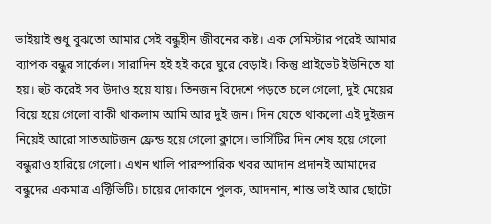ভাইয়াই শুধু বুঝতো আমার সেই বন্ধুহীন জীবনের কষ্ট। এক সেমিস্টার পরেই আমার ব্যাপক বন্ধুর সার্কেল। সারাদিন হই হই করে ঘুরে বেড়াই। কিন্তু প্রাইভেট ইউনিতে যা হয়। হুট করেই সব উদাও হয়ে যায়। তিনজন বিদেশে পড়তে চলে গেলো, দুই মেয়ের বিয়ে হয়ে গেলো বাকী থাকলাম আমি আর দুই জন। দিন যেতে থাকলো এই দুইজন নিয়েই আরো সাতআটজন ফ্রেন্ড হয়ে গেলো ক্লাসে। ভার্সিটির দিন শেষ হয়ে গেলো বন্ধুরাও হারিয়ে গেলো। এখন খালি পারস্পারিক খবর আদান প্রদানই আমাদের বন্ধুদের একমাত্র এক্টিভিটি। চায়ের দোকানে পুলক, আদনান, শান্ত ভাই আর ছোটো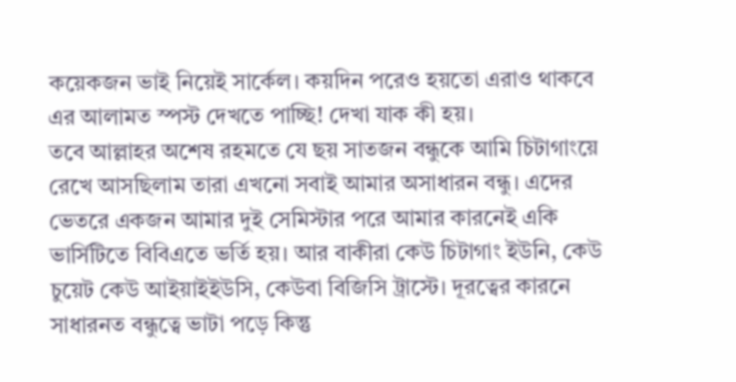কয়েকজন ভাই নিয়েই সার্কেল। কয়দিন পরেও হয়তো এরাও থাকবে এর আলামত স্পস্ট দেখতে পাচ্ছি! দেখা যাক কী হয়।
তবে আল্লাহর অশেষ রহমতে যে ছয় সাতজন বন্ধুকে আমি চিটাগাংয়ে রেখে আসছিলাম তারা এখনো সবাই আমার অসাধারন বন্ধু। এদের ভেতরে একজন আমার দুই সেমিস্টার পরে আমার কারনেই একি ভার্সিটিতে বিবিএতে ভর্তি হয়। আর বাকীরা কেউ চিটাগাং ইউনি, কেউ চুয়েট কেউ আইয়াইইউসি, কেউবা বিজিসি ট্রাস্টে। দূরত্বের কারনে সাধারনত বন্ধুত্বে ভাটা পড়ে কিন্তু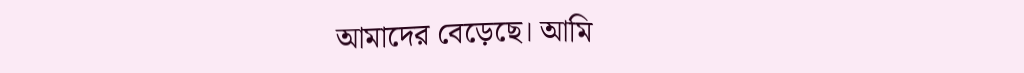আমাদের বেড়েছে। আমি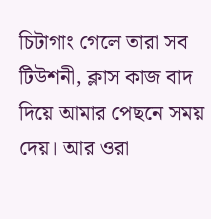চিটাগাং গেলে তারা সব টিউশনী, ক্লাস কাজ বাদ দিয়ে আমার পেছনে সময় দেয়। আর ওরা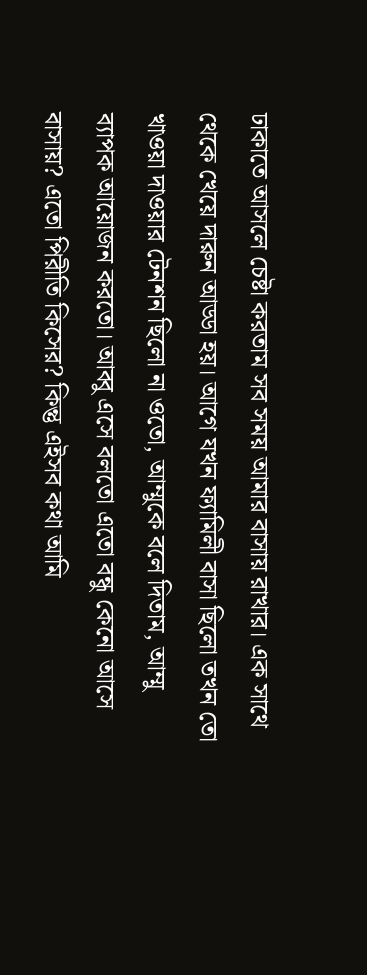ঢাকাতে আসলে চেষ্টা করতাম সব সময় আমার বাসায় রাখার। এক সাথে থেকে খেয়ে দারুন আড্ডা হয়। আগে যখন ফ্যামিলী বাসা ছিলো তখন তো খাওয়া দাওয়ার টেনশন ছিলো না ওতো, আম্মুকে বলে দিতাম, আম্মু ব্যাপক আয়োজন করতো। আব্বু এসে বলতো এতো বন্ধু কেনো আসে বাসায়? এতো পিরীতি কিসের? কিন্তু এইসব কথা আমি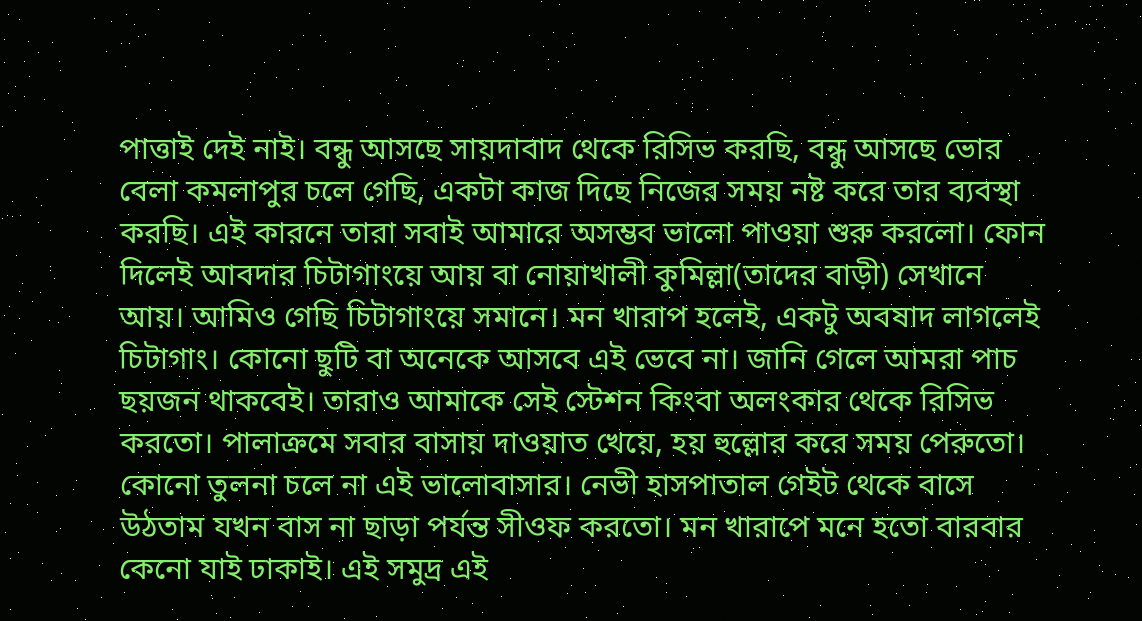পাত্তাই দেই নাই। বন্ধু আসছে সায়দাবাদ থেকে রিসিভ করছি, বন্ধু আসছে ভোর বেলা কমলাপুর চলে গেছি, একটা কাজ দিছে নিজের সময় নষ্ট করে তার ব্যবস্থা করছি। এই কারনে তারা সবাই আমারে অসম্ভব ভালো পাওয়া শুরু করলো। ফোন দিলেই আবদার চিটাগাংয়ে আয় বা নোয়াখালী কুমিল্লা(তাদের বাড়ী) সেখানে আয়। আমিও গেছি চিটাগাংয়ে সমানে। মন খারাপ হলেই, একটু অবষাদ লাগলেই চিটাগাং। কোনো ছুটি বা অনেকে আসবে এই ভেবে না। জানি গেলে আমরা পাচ ছয়জন থাকবেই। তারাও আমাকে সেই স্টেশন কিংবা অলংকার থেকে রিসিভ করতো। পালাক্রমে সবার বাসায় দাওয়াত খেয়ে, হয় হুল্লোর করে সময় পেরুতো। কোনো তুলনা চলে না এই ভালোবাসার। নেভী হাসপাতাল গেইট থেকে বাসে উঠতাম যখন বাস না ছাড়া পর্যন্ত সীওফ করতো। মন খারাপে মনে হতো বারবার কেনো যাই ঢাকাই। এই সমুদ্র এই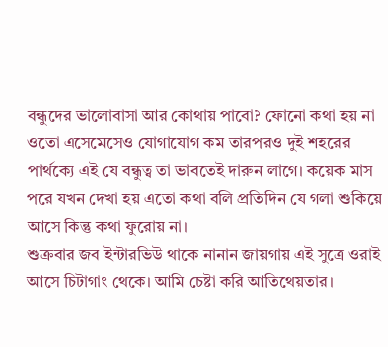বন্ধুদের ভালোবাসা আর কোথায় পাবো? ফোনো কথা হয় না ওতো এসেমেসেও যোগাযোগ কম তারপরও দুই শহরের পার্থক্যে এই যে বন্ধুত্ব তা ভাবতেই দারুন লাগে। কয়েক মাস পরে যখন দেখা হয় এতো কথা বলি প্রতিদিন যে গলা শুকিয়ে আসে কিন্তু কথা ফুরোয় না।
শুক্রবার জব ইন্টারভিউ থাকে নানান জায়গায় এই সুত্রে ওরাই আসে চিটাগাং থেকে। আমি চেষ্টা করি আতিথেয়তার।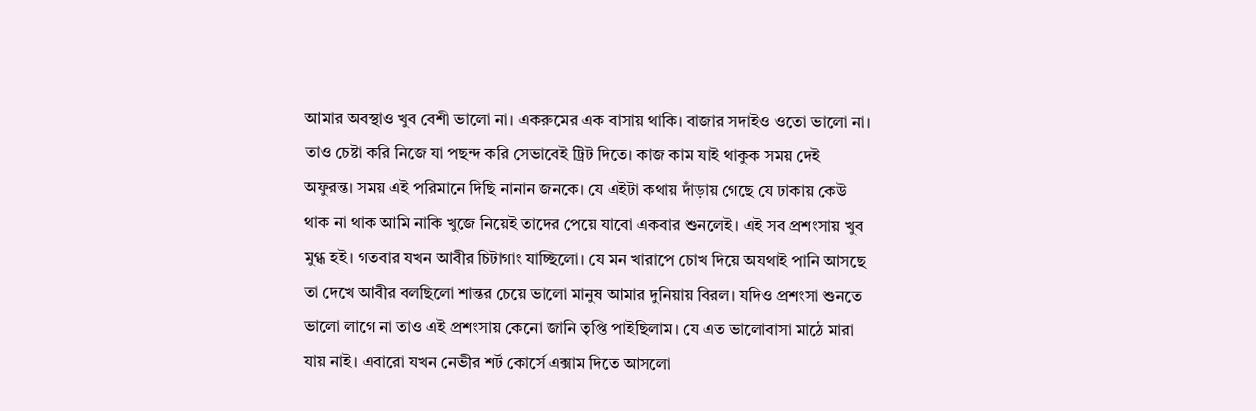আমার অবস্থাও খুব বেশী ভালো না। একরুমের এক বাসায় থাকি। বাজার সদাইও ওতো ভালো না। তাও চেষ্টা করি নিজে যা পছন্দ করি সেভাবেই ট্রিট দিতে। কাজ কাম যাই থাকুক সময় দেই অফুরন্ত। সময় এই পরিমানে দিছি নানান জনকে। যে এইটা কথায় দাঁড়ায় গেছে যে ঢাকায় কেউ থাক না থাক আমি নাকি খুজে নিয়েই তাদের পেয়ে যাবো একবার শুনলেই। এই সব প্রশংসায় খুব মুগ্ধ হই। গতবার যখন আবীর চিটাগাং যাচ্ছিলো। যে মন খারাপে চোখ দিয়ে অযথাই পানি আসছে তা দেখে আবীর বলছিলো শান্তর চেয়ে ভালো মানুষ আমার দুনিয়ায় বিরল। যদিও প্রশংসা শুনতে ভালো লাগে না তাও এই প্রশংসায় কেনো জানি তৃপ্তি পাইছিলাম। যে এত ভালোবাসা মাঠে মারা যায় নাই। এবারো যখন নেভীর শর্ট কোর্সে এক্সাম দিতে আসলো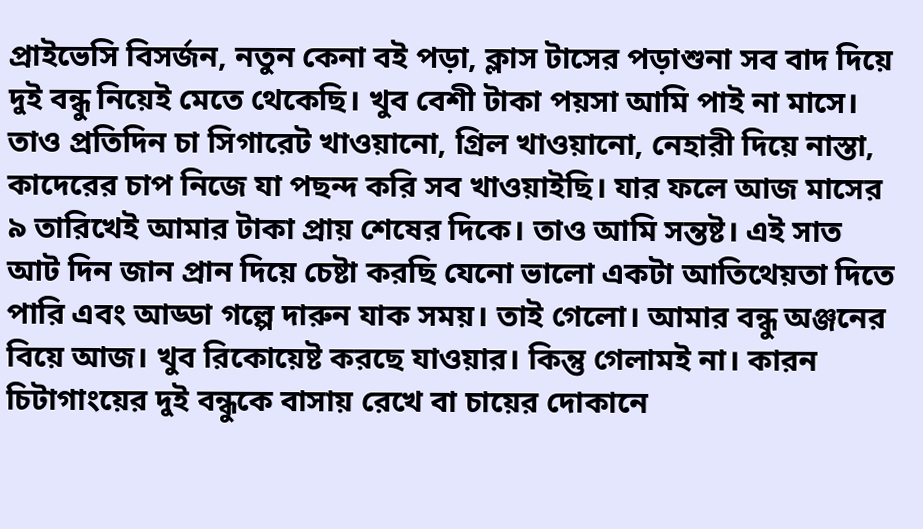প্রাইভেসি বিসর্জন, নতুন কেনা বই পড়া, ক্লাস টাসের পড়াশুনা সব বাদ দিয়ে দুই বন্ধু নিয়েই মেতে থেকেছি। খুব বেশী টাকা পয়সা আমি পাই না মাসে। তাও প্রতিদিন চা সিগারেট খাওয়ানো, গ্রিল খাওয়ানো, নেহারী দিয়ে নাস্তা, কাদেরের চাপ নিজে যা পছন্দ করি সব খাওয়াইছি। যার ফলে আজ মাসের ৯ তারিখেই আমার টাকা প্রায় শেষের দিকে। তাও আমি সন্তষ্ট। এই সাত আট দিন জান প্রান দিয়ে চেষ্টা করছি যেনো ভালো একটা আতিথেয়তা দিতে পারি এবং আড্ডা গল্পে দারুন যাক সময়। তাই গেলো। আমার বন্ধু অঞ্জনের বিয়ে আজ। খুব রিকোয়েষ্ট করছে যাওয়ার। কিন্তু গেলামই না। কারন চিটাগাংয়ের দুই বন্ধুকে বাসায় রেখে বা চায়ের দোকানে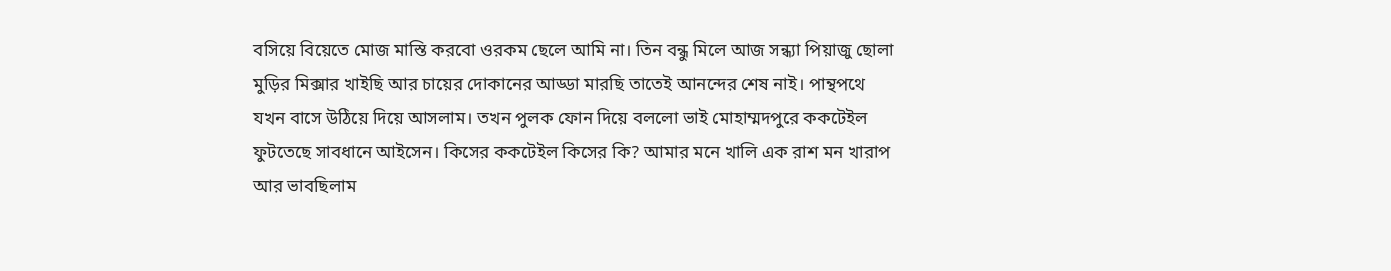বসিয়ে বিয়েতে মোজ মাস্তি করবো ওরকম ছেলে আমি না। তিন বন্ধু মিলে আজ সন্ধ্যা পিয়াজু ছোলা মুড়ির মিক্সার খাইছি আর চায়ের দোকানের আড্ডা মারছি তাতেই আনন্দের শেষ নাই। পান্থপথে যখন বাসে উঠিয়ে দিয়ে আসলাম। তখন পুলক ফোন দিয়ে বললো ভাই মোহাম্মদপুরে ককটেইল ফুটতেছে সাবধানে আইসেন। কিসের ককটেইল কিসের কি? আমার মনে খালি এক রাশ মন খারাপ আর ভাবছিলাম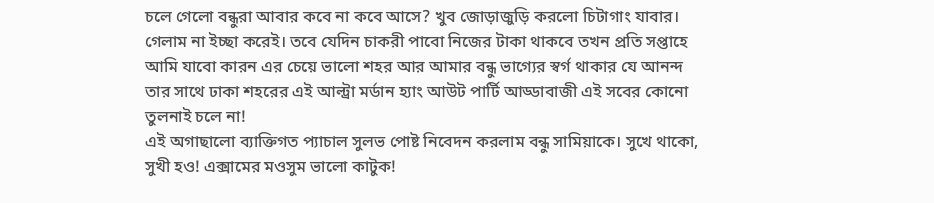চলে গেলো বন্ধুরা আবার কবে না কবে আসে? খুব জোড়াজুড়ি করলো চিটাগাং যাবার। গেলাম না ইচ্ছা করেই। তবে যেদিন চাকরী পাবো নিজের টাকা থাকবে তখন প্রতি সপ্তাহে আমি যাবো কারন এর চেয়ে ভালো শহর আর আমার বন্ধু ভাগ্যের স্বর্গ থাকার যে আনন্দ তার সাথে ঢাকা শহরের এই আল্ট্রা মর্ডান হ্যাং আউট পার্টি আড্ডাবাজী এই সবের কোনো তুলনাই চলে না!
এই অগাছালো ব্যাক্তিগত প্যাচাল সুলভ পোষ্ট নিবেদন করলাম বন্ধু সামিয়াকে। সুখে থাকো, সুখী হও! এক্সামের মওসুম ভালো কাটুক!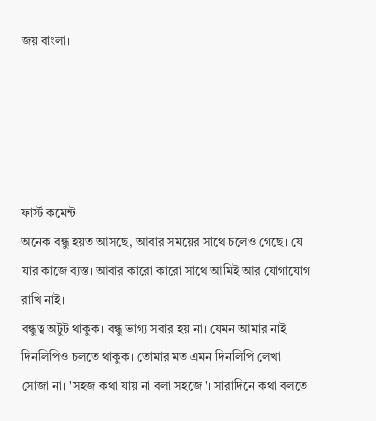জয় বাংলা।





ফার্স্ট কমেন্ট
অনেক বন্ধু হয়ত আসছে, আবার সময়ের সাথে চলেও গেছে। যে যার কাজে ব্যস্ত। আবার কারো কারো সাথে আমিই আর যোগাযোগ রাখি নাই।
বন্ধুত্ব অটুট থাকুক। বন্ধু ভাগ্য সবার হয় না। যেমন আমার নাই
দিনলিপিও চলতে থাকুক। তোমার মত এমন দিনলিপি লেখা সোজা না। 'সহজ কথা যায় না বলা সহজে'। সারাদিনে কথা বলতে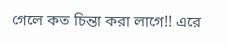গেলে কত চিন্তা করা লাগে!! এরে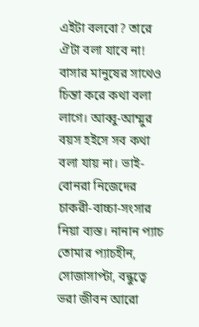এইটা বলবো? তারে ঐটা বলা যাবে না! বাসার মানুষের সাথেও চিন্তা করে কথা বলা লাগে। আব্বু-আম্মুর বয়স হইসে সব কথা বলা যায় না। ভাই-বোনরা নিজেদের চাকরী-বাচ্চা-সংসার নিয়া ব্যস্ত। নানান প্যাচ
তোমার প্যাচহীন, সোজাসাপ্টা, বন্ধুত্বে ভরা জীবন আরো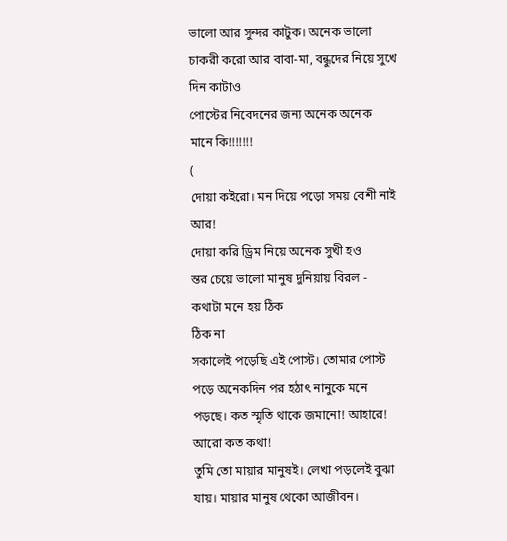ভালো আর সুন্দর কাটুক। অনেক ভালো চাকরী করো আর বাবা-মা, বন্ধুদের নিয়ে সুখে দিন কাটাও
পোস্টের নিবেদনের জন্য অনেক অনেক
মানে কি!!!!!!!
(
দোয়া কইরো। মন দিয়ে পড়ো সময় বেশী নাই আর!
দোয়া করি ড্রিম নিয়ে অনেক সুখী হও
ন্তর চেয়ে ভালো মানুষ দুনিয়ায় বিরল - কথাটা মনে হয় ঠিক
ঠিক না
সকালেই পড়েছি এই পোস্ট। তোমার পোস্ট পড়ে অনেকদিন পর হঠাৎ নানুকে মনে পড়ছে। কত স্মৃতি থাকে জমানো! আহারে! আরো কত কথা!
তুমি তো মায়ার মানুষই। লেখা পড়লেই বুঝা যায়। মায়ার মানুষ থেকো আজীবন।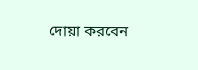দোয়া করবেন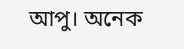আপু। অনেক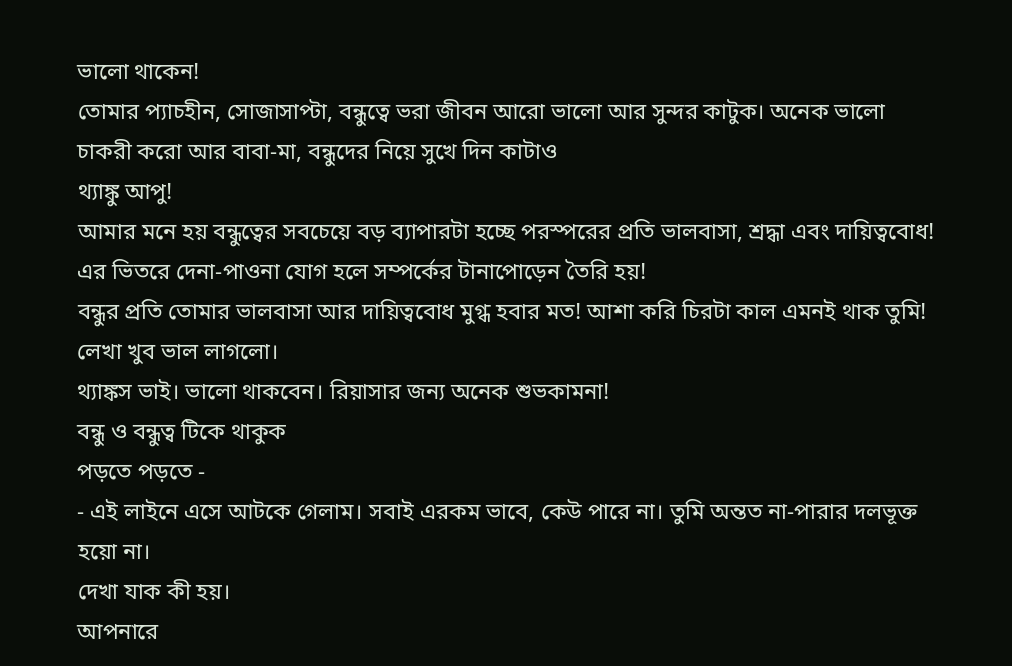ভালো থাকেন!
তোমার প্যাচহীন, সোজাসাপ্টা, বন্ধুত্বে ভরা জীবন আরো ভালো আর সুন্দর কাটুক। অনেক ভালো চাকরী করো আর বাবা-মা, বন্ধুদের নিয়ে সুখে দিন কাটাও
থ্যাঙ্কু আপু!
আমার মনে হয় বন্ধুত্বের সবচেয়ে বড় ব্যাপারটা হচ্ছে পরস্পরের প্রতি ভালবাসা, শ্রদ্ধা এবং দায়িত্ববোধ! এর ভিতরে দেনা-পাওনা যোগ হলে সম্পর্কের টানাপোড়েন তৈরি হয়!
বন্ধুর প্রতি তোমার ভালবাসা আর দায়িত্ববোধ মুগ্ধ হবার মত! আশা করি চিরটা কাল এমনই থাক তুমি! লেখা খুব ভাল লাগলো।
থ্যাঙ্কস ভাই। ভালো থাকবেন। রিয়াসার জন্য অনেক শুভকামনা!
বন্ধু ও বন্ধুত্ব টিকে থাকুক
পড়তে পড়তে -
- এই লাইনে এসে আটকে গেলাম। সবাই এরকম ভাবে, কেউ পারে না। তুমি অন্তত না-পারার দলভূক্ত হয়ো না।
দেখা যাক কী হয়।
আপনারে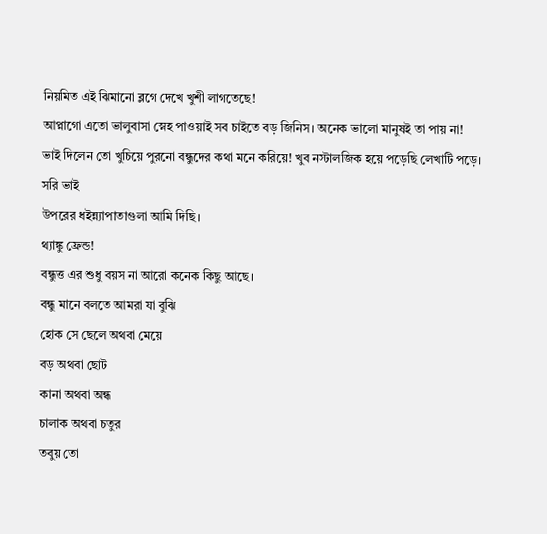নিয়মিত এই ঝিমানো ব্লগে দেখে খুশী লাগতেছে!
আপ্নাগো এতো ভালুবাসা স্নেহ পাওয়াই সব চাইতে বড় জিনিস। অনেক ভালো মানুষই তা পায় না!
ভাই দিলেন তো খুচিয়ে পুরনো বন্ধুদের কথা মনে করিয়ে! খুব নস্টালজিক হয়ে পড়েছি লেখাটি পড়ে।
সরি ভাই
উপরের ধইন্ন্যাপাতাগুলা আমি দিছি।
থ্যাঙ্কু ফ্রেন্ড!
বন্ধুত্ত এর শুধু বয়স না আরো কনেক কিছু আছে।
বন্ধু মানে বলতে আমরা যা বুঝি
হোক সে ছেলে অথবা মেয়ে
বড় অথবা ছোট
কানা অথবা অন্ধ
চালাক অথবা চতুর
তবুয় তো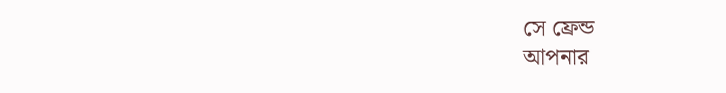সে ফ্রেন্ড
আপনার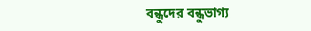বন্ধুদের বন্ধুভাগ্য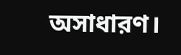অসাধারণ।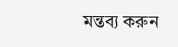মন্তব্য করুন